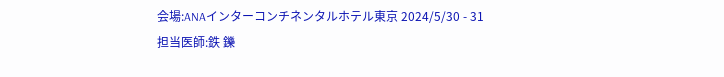会場:ANAインターコンチネンタルホテル東京 2024/5/30 - 31
担当医師:鉄 鑠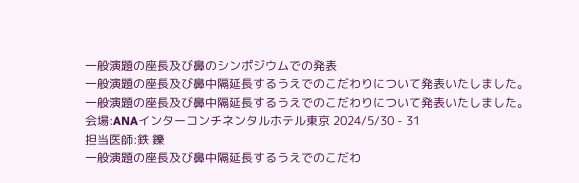一般演題の座長及び鼻のシンポジウムでの発表
一般演題の座長及び鼻中隔延長するうえでのこだわりについて発表いたしました。
一般演題の座長及び鼻中隔延長するうえでのこだわりについて発表いたしました。
会場:ANAインターコンチネンタルホテル東京 2024/5/30 - 31
担当医師:鉄 鑠
一般演題の座長及び鼻中隔延長するうえでのこだわ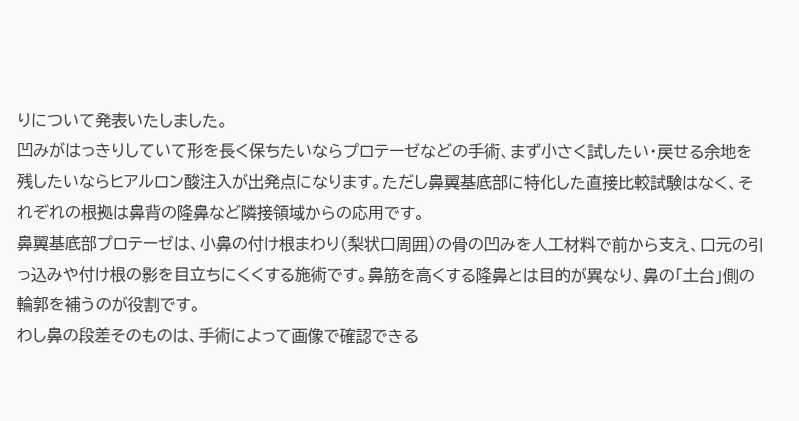りについて発表いたしました。
凹みがはっきりしていて形を長く保ちたいならプロテーゼなどの手術、まず小さく試したい・戻せる余地を残したいならヒアルロン酸注入が出発点になります。ただし鼻翼基底部に特化した直接比較試験はなく、それぞれの根拠は鼻背の隆鼻など隣接領域からの応用です。
鼻翼基底部プロテーゼは、小鼻の付け根まわり(梨状口周囲)の骨の凹みを人工材料で前から支え、口元の引っ込みや付け根の影を目立ちにくくする施術です。鼻筋を高くする隆鼻とは目的が異なり、鼻の「土台」側の輪郭を補うのが役割です。
わし鼻の段差そのものは、手術によって画像で確認できる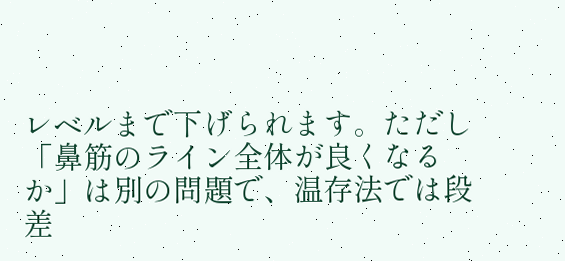レベルまで下げられます。ただし「鼻筋のライン全体が良くなるか」は別の問題で、温存法では段差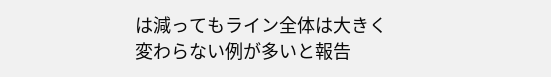は減ってもライン全体は大きく変わらない例が多いと報告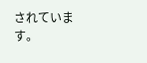されています。